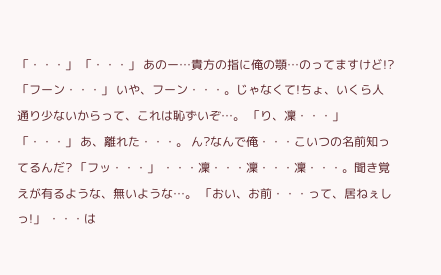「・・・」 「・・・」 あのー…貴方の指に俺の顎…のってますけど!? 「フーン・・・」 いや、フーン・・・。じゃなくて!ちょ、いくら人通り少ないからって、これは恥ずいぞ…。 「り、凜・・・」 「・・・」 あ、離れた・・・。 ん?なんで俺・・・こいつの名前知ってるんだ? 「フッ・・・」 ・・・凜・・・凜・・・凜・・・。聞き覚えが有るような、無いような…。 「おい、お前・・・って、居ねぇしっ!」 ・・・は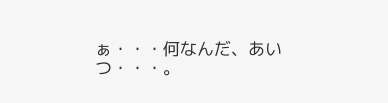ぁ・・・何なんだ、あいつ・・・。